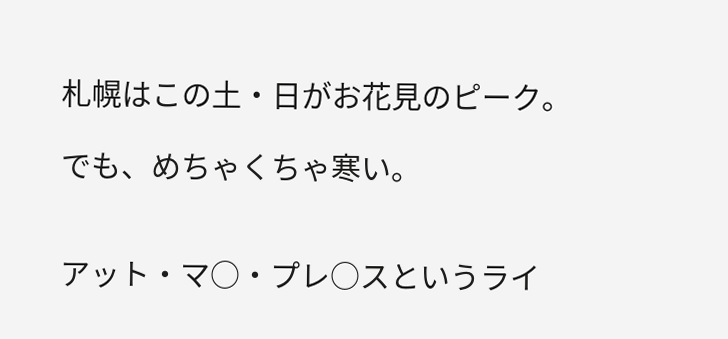札幌はこの土・日がお花見のピーク。

でも、めちゃくちゃ寒い。


アット・マ○・プレ○スというライ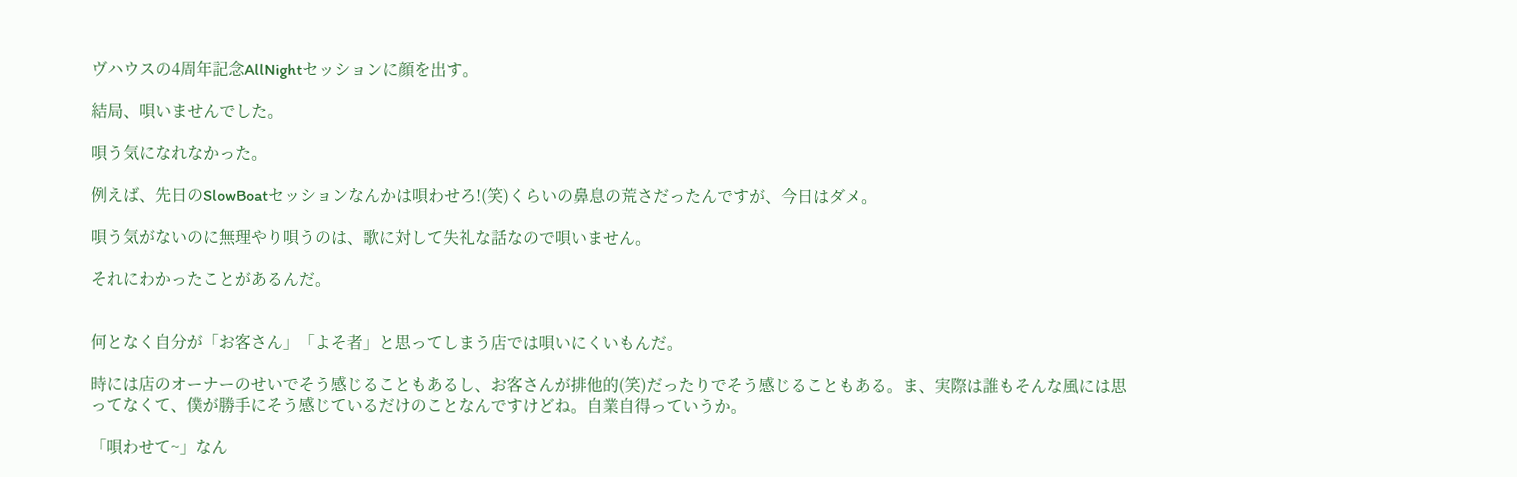ヴハウスの4周年記念AllNightセッションに顔を出す。

結局、唄いませんでした。

唄う気になれなかった。

例えば、先日のSlowBoatセッションなんかは唄わせろ!(笑)くらいの鼻息の荒さだったんですが、今日はダメ。

唄う気がないのに無理やり唄うのは、歌に対して失礼な話なので唄いません。

それにわかったことがあるんだ。


何となく自分が「お客さん」「よそ者」と思ってしまう店では唄いにくいもんだ。

時には店のオーナーのせいでそう感じることもあるし、お客さんが排他的(笑)だったりでそう感じることもある。ま、実際は誰もそんな風には思ってなくて、僕が勝手にそう感じているだけのことなんですけどね。自業自得っていうか。

「唄わせて~」なん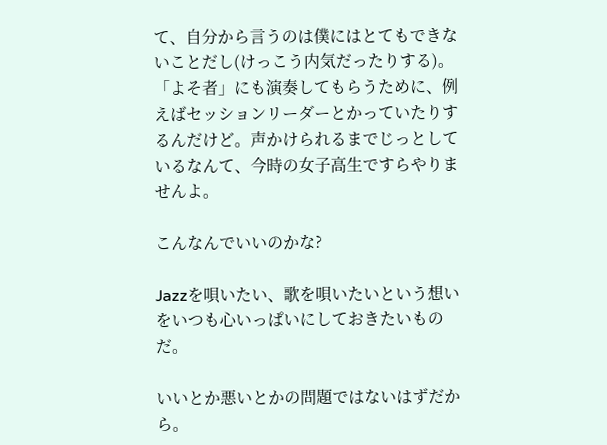て、自分から言うのは僕にはとてもできないことだし(けっこう内気だったりする)。「よそ者」にも演奏してもらうために、例えばセッションリーダーとかっていたりするんだけど。声かけられるまでじっとしているなんて、今時の女子高生ですらやりませんよ。

こんなんでいいのかな?

Jazzを唄いたい、歌を唄いたいという想いをいつも心いっぱいにしておきたいものだ。

いいとか悪いとかの問題ではないはずだから。